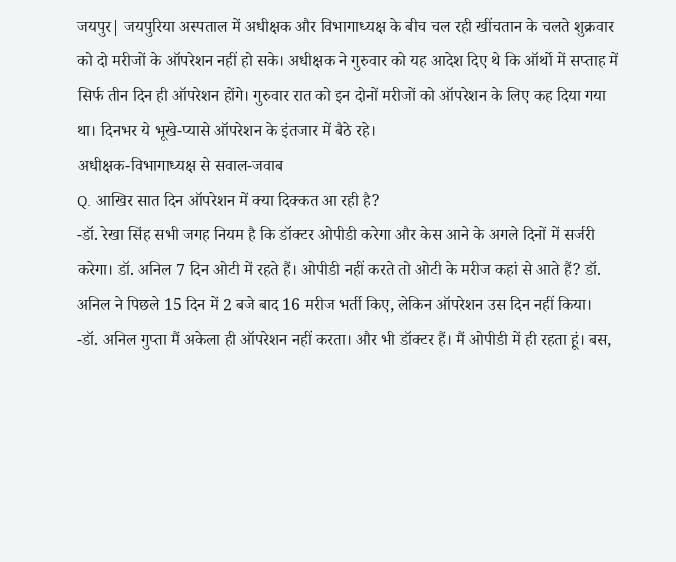जयपुर| जयपुरिया अस्पताल में अधीक्षक और विभागाध्यक्ष के बीच चल रही खींचतान के चलते शुक्रवार को दो मरीजों के ऑपरेशन नहीं हो सके। अधीक्षक ने गुरुवार को यह आदेश दिए थे कि ऑर्थो में सप्ताह में सिर्फ तीन दिन ही ऑपरेशन होंगे। गुरुवार रात को इन दोनों मरीजों को ऑपरेशन के लिए कह दिया गया था। दिनभर ये भूखे-प्यासे ऑपरेशन के इंतजार में बैठे रहे।
अधीक्षक-विभागाध्यक्ष से सवाल-जवाब
Q. आखिर सात दिन ऑपरेशन में क्या दिक्कत आ रही है?
-डॉ. रेखा सिंह सभी जगह नियम है कि डॉक्टर ओपीडी करेगा और केस आने के अगले दिनों में सर्जरी करेगा। डॉ. अनिल 7 दिन ओटी में रहते हैं। ओपीडी नहीं करते तो ओटी के मरीज कहां से आते हैं? डॉ. अनिल ने पिछले 15 दिन में 2 बजे बाद 16 मरीज भर्ती किए, लेकिन ऑपरेशन उस दिन नहीं किया।
-डॉ. अनिल गुप्ता मैं अकेला ही ऑपरेशन नहीं करता। और भी डॉक्टर हैं। मैं ओपीडी में ही रहता हूं। बस,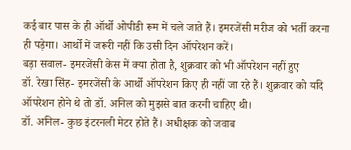कई बार पास के ही ऑर्थो ओपीडी रूम में चले जाते हैं। इमरजेंसी मरीज को भर्ती करना ही पड़ेगा। आर्थो में जरूरी नहीं कि उसी दिन ऑपरेशन करें।
बड़ा सवाल- इमरजेंसी केस में क्या होता है, शुक्रवार को भी ऑपरेशन नहीं हुए
डॉ. रेखा सिंह- इमरजेंसी के आर्थो ऑपरेशन किए ही नहीं जा रहे हैं। शुक्रवार को यदि ऑपरेशन होने थे तो डॉ. अनिल को मुझसे बात करनी चाहिए थी।
डॉ. अनिल- कुछ इंटरनली मेटर होते हैं। अधीक्षक को जवाब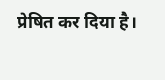प्रेषित कर दिया है।